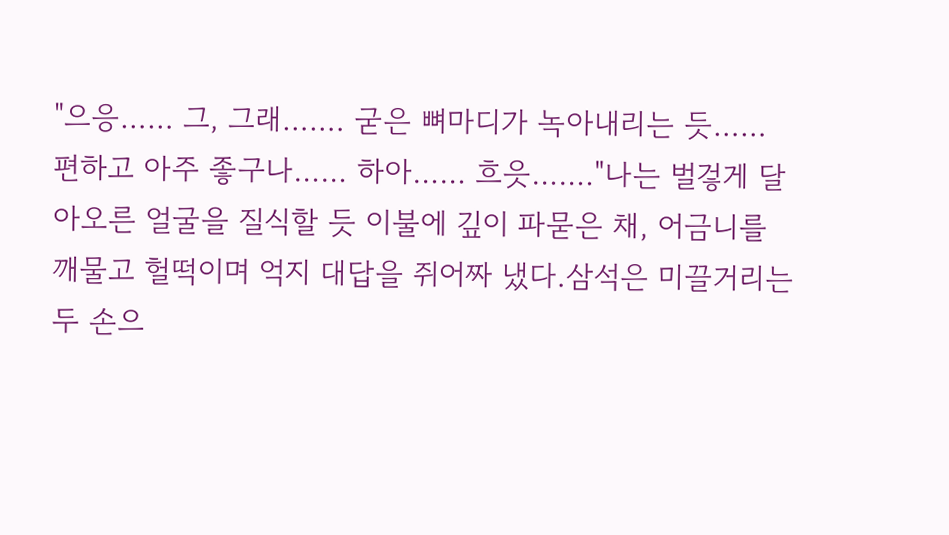"으응…… 그, 그래……. 굳은 뼈마디가 녹아내리는 듯…… 편하고 아주 좋구나…… 하아…… 흐읏……."나는 벌겋게 달아오른 얼굴을 질식할 듯 이불에 깊이 파묻은 채, 어금니를 깨물고 헐떡이며 억지 대답을 쥐어짜 냈다.삼석은 미끌거리는 두 손으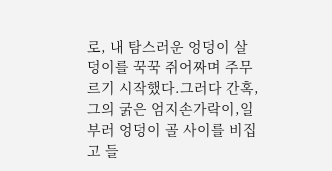로, 내 탐스러운 엉덩이 살덩이를 꾹꾹 쥐어짜며 주무르기 시작했다.그러다 간혹, 그의 굵은 엄지손가락이,일부러 엉덩이 골 사이를 비집고 들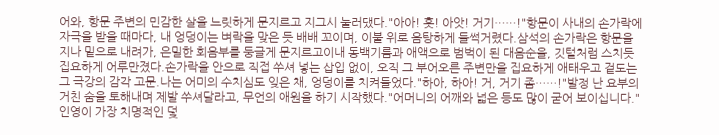어와, 항문 주변의 민감한 살을 느릿하게 문지르고 지그시 눌러댔다."아아! 흣! 아앗! 거기……!"항문이 사내의 손가락에 자극을 받을 때마다, 내 엉덩이는 벼락을 맞은 듯 배배 꼬이며, 이불 위로 음탕하게 들썩거렸다.삼석의 손가락은 항문을 지나 밑으로 내려가, 은밀한 회음부를 둥글게 문지르고이내 동백기름과 애액으로 범벅이 된 대음순을, 깃털처럼 스치듯 집요하게 어루만졌다.손가락을 안으로 직접 쑤셔 넣는 삽입 없이, 오직 그 부어오른 주변만을 집요하게 애태우고 겉도는 그 극강의 감각 고문.나는 어미의 수치심도 잊은 채, 엉덩이를 치켜들었다."하아, 하아! 거, 거기 좀……!"발정 난 요부의 거친 숨을 토해내며 제발 쑤셔달라고, 무언의 애원을 하기 시작했다."어머니의 어깨와 넓은 등도 많이 굳어 보이십니다."인영이 가장 치명적인 덫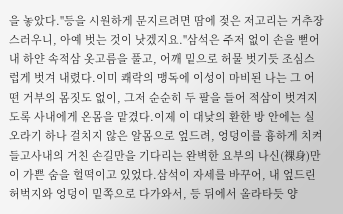을 놓았다."등을 시원하게 문지르려면 땀에 젖은 저고리는 거추장스러우니, 아예 벗는 것이 낫겠지요."삼석은 주저 없이 손을 뻗어 내 하얀 속적삼 옷고름을 풀고, 어깨 밑으로 허물 벗기듯 조심스럽게 벗겨 내렸다.이미 쾌락의 맹독에 이성이 마비된 나는 그 어떤 거부의 몸짓도 없이, 그저 순순히 두 팔을 들어 적삼이 벗겨지도록 사내에게 온몸을 맡겼다.이제 이 대낮의 환한 방 안에는 실오라기 하나 걸치지 않은 알몸으로 엎드려, 엉덩이를 흉하게 치켜들고사내의 거친 손길만을 기다리는 완벽한 요부의 나신(裸身)만이 가쁜 숨을 헐떡이고 있었다.삼석이 자세를 바꾸어, 내 엎드린 허벅지와 엉덩이 밑쪽으로 다가와서, 등 뒤에서 올라타듯 양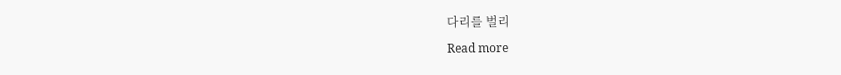다리를 벌리
Read more